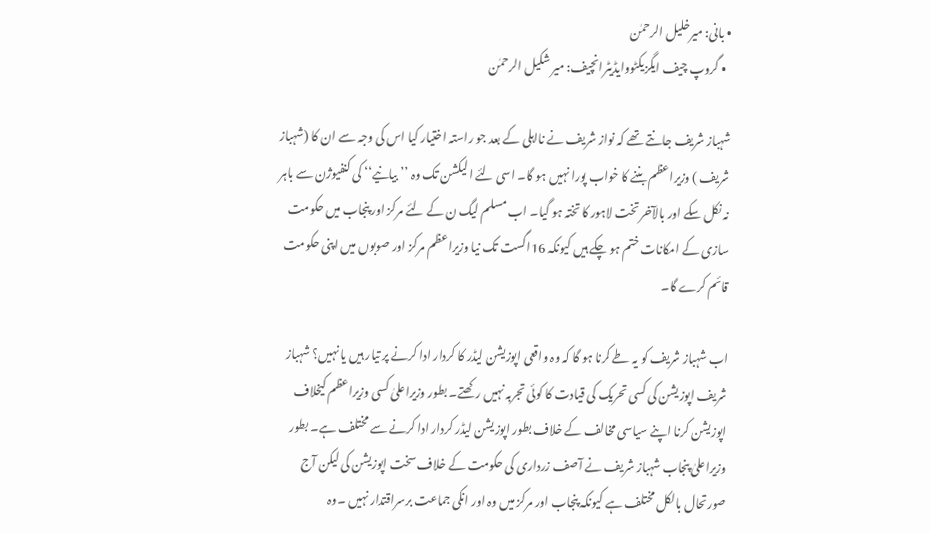• بانی: میرخلیل الرحمٰن
  • گروپ چیف ایگزیکٹووایڈیٹرانچیف: میر شکیل الرحمٰن

شہباز شریف جانتے تھے کہ نواز شریف نے نااہلی کے بعد جو راستہ اختیار کیا اس کی وجہ سے ان کا (شہباز شریف ) وزیراعظم بننے کا خواب پورا نہیں ہو گا۔ اسی لئے الیکشن تک وہ ’’بیانیے‘‘ کی کنفیوژن سے باہر نہ نکل سکے اور بالآخر تخت لاہور کا تختہ ہو گیا۔ اب مسلم لیگ ن کے لئے مرکز اور پنجاب میں حکومت سازی کے امکانات ختم ہو چکے ہیں کیونکہ 16اگست تک نیا وزیراعظم مرکز اور صوبوں میں اپنی حکومت قائم کرے گا۔

اب شہباز شریف کو یہ طے کرنا ہو گا کہ وہ واقعی اپوزیشن لیڈر کا کردار ادا کرنے پر تیار ہیں یا نہیں؟ شہباز شریف اپوزیشن کی کسی تحریک کی قیادت کا کوئی تجربہ نہیں رکھتے۔ بطور وزیراعلیٰ کسی وزیراعظم کیخلاف اپوزیشن کرنا اپنے سیاسی مخالف کے خلاف بطور اپوزیشن لیڈر کردار ادا کرنے سے مختلف ہے۔ بطور وزیراعلیٰ پنجاب شہباز شریف نے آصف زرداری کی حکومت کے خلاف سخت اپوزیشن کی لیکن آج صورتحال بالکل مختلف ہے کیونکہ پنجاب اور مرکز میں وہ اور انکی جماعت برسراقتدار نہیں ۔وہ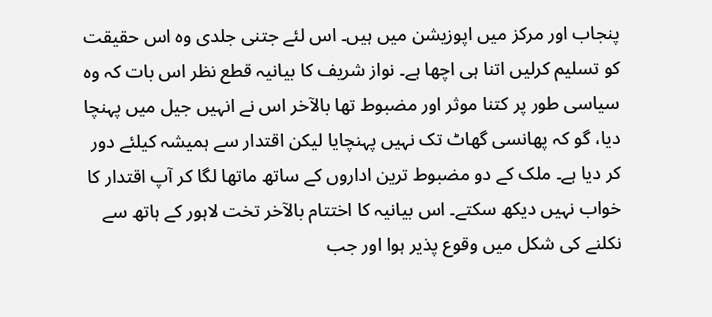پنجاب اور مرکز میں اپوزیشن میں ہیں۔ اس لئے جتنی جلدی وہ اس حقیقت کو تسلیم کرلیں اتنا ہی اچھا ہے۔ نواز شریف کا بیانیہ قطع نظر اس بات کہ وہ سیاسی طور پر کتنا موثر اور مضبوط تھا بالآخر اس نے انہیں جیل میں پہنچا دیا، گو کہ پھانسی گھاٹ تک نہیں پہنچایا لیکن اقتدار سے ہمیشہ کیلئے دور کر دیا ہے۔ ملک کے دو مضبوط ترین اداروں کے ساتھ ماتھا لگا کر آپ اقتدار کا خواب نہیں دیکھ سکتے۔ اس بیانیہ کا اختتام بالآخر تخت لاہور کے ہاتھ سے نکلنے کی شکل میں وقوع پذیر ہوا اور جب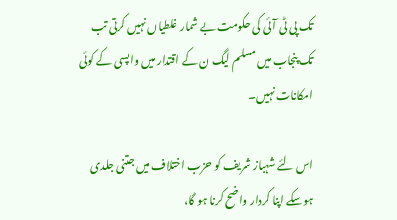تک پی ٹی آئی کی حکومت بے شمار غلطیاں نہیں کرتی تب تک پنجاب میں مسلم لیگ ن کے اقتدار میں واپسی کے کوئی امکانات نہیں۔

اس لئے شہباز شریف کو حزب اختلاف میں جتنی جلدی ہوسکے اپنا کردار واضح کرنا ہو گا،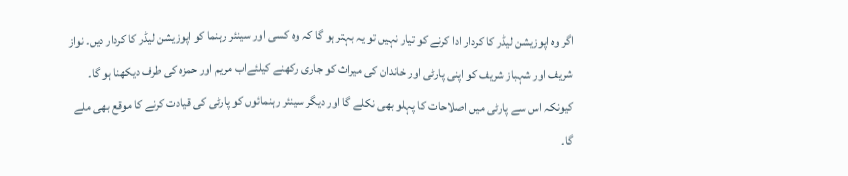اگر وہ اپوزیشن لیڈر کا کردار ادا کرنے کو تیار نہیں تو یہ بہتر ہو گا کہ وہ کسی اور سینئر رہنما کو اپوزیشن لیڈر کا کردار دیں۔ نواز شریف اور شہباز شریف کو اپنی پارٹی اور خاندان کی میراث کو جاری رکھنے کیلئےاب مریم اور حمزہ کی طرف دیکھنا ہو گا۔ کیونکہ اس سے پارٹی میں اصلاحات کا پہلو بھی نکلے گا اور دیگر سینئر رہنمائوں کو پارٹی کی قیادت کرنے کا موقع بھی ملے گا۔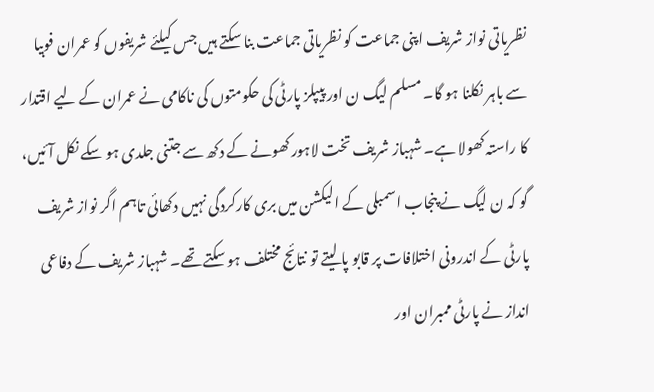نظریاتی نواز شریف اپنی جماعت کو نظریاتی جماعت بنا سکتے ہیں جس کیلئے شریفوں کو عمران فوبیا سے باہر نکلنا ہو گا۔ مسلم لیگ ن اور پیپلز پارٹی کی حکومتوں کی ناکامی نے عمران کے لیے اقتدار کا راستہ کھولا ہے۔ شہباز شریف تخت لاہور کھونے کے دکھ سے جتنی جلدی ہو سکے نکل آئیں، گو کہ ن لیگ نے پنجاب اسمبلی کے الیکشن میں بری کارکردگی نہیں دکھائی تاہم اگر نواز شریف پارٹی کے اندرونی اختلافات پر قابو پا لیتے تو نتائج مختلف ہو سکتے تھے۔ شہباز شریف کے دفاعی انداز نے پارٹی ممبران اور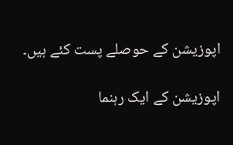اپوزیشن کے حوصلے پست کئے ہیں۔

اپوزیشن کے ایک رہنما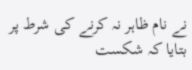نے نام ظاہر نہ کرنے کی شرط پر بتایا کہ شکست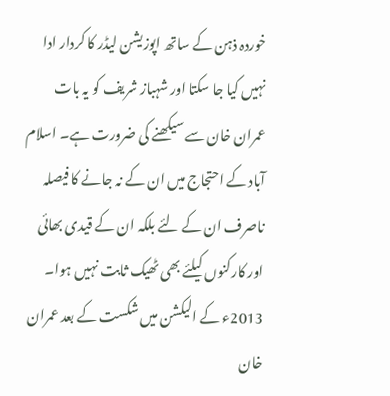خوردہ ذہن کے ساتھ اپوزیشن لیڈر کا کردار ادا نہیں کیا جا سکتا اور شہباز شریف کو یہ بات عمران خان سے سیکھنے کی ضرورت ہے۔ اسلام آباد کے احتجاج میں ان کے نہ جانے کا فیصلہ ناصرف ان کے لئے بلکہ ان کے قیدی بھائی اور کارکنوں کیلئے بھی ٹھیک ثابت نہیں ہوا۔ 2013ء کے الیکشن میں شکست کے بعد عمران خان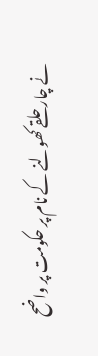نے چار حلقے کھولنے کے نام پر حکومت پر واضح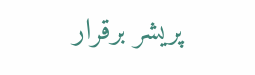پریشر برقرار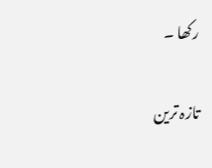رکھا ۔

تازہ ترین